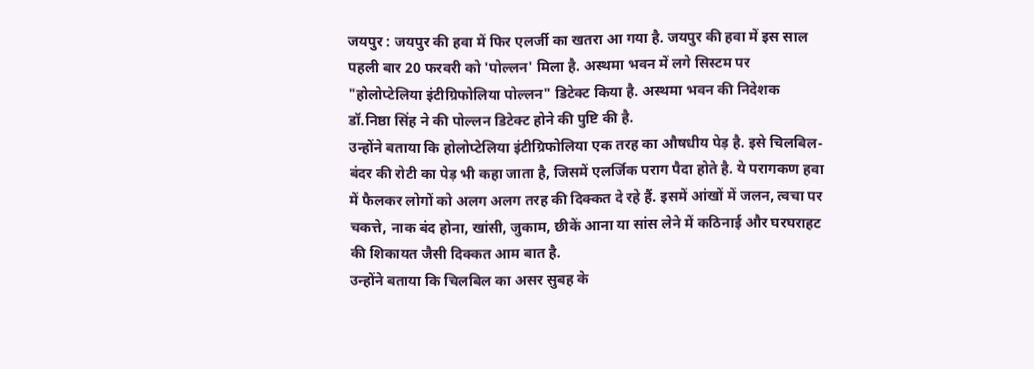जयपुर : जयपुर की हवा में फिर एलर्जी का खतरा आ गया है. जयपुर की हवा में इस साल पहली बार 20 फरवरी को 'पोल्लन' मिला है. अस्थमा भवन में लगे सिस्टम पर "होलोप्टेलिया इंटीग्रिफोलिया पोल्लन" डिटेक्ट किया है. अस्थमा भवन की निदेशक डॉ.निष्ठा सिंह ने की पोल्लन डिटेक्ट होने की पुष्टि की है.
उन्होंने बताया कि होलोप्टेलिया इंटीग्रिफोलिया एक तरह का औषधीय पेड़ है. इसे चिलबिल-बंदर की रोटी का पेड़ भी कहा जाता है, जिसमें एलर्जिक पराग पैदा होते है. ये परागकण हवा में फैलकर लोगों को अलग अलग तरह की दिक्कत दे रहे हैं. इसमें आंखों में जलन, त्वचा पर चकत्ते, नाक बंद होना, खांसी, जुकाम, छीकें आना या सांस लेने में कठिनाई और घरघराहट की शिकायत जैसी दिक्कत आम बात है.
उन्होंने बताया कि चिलबिल का असर सुबह के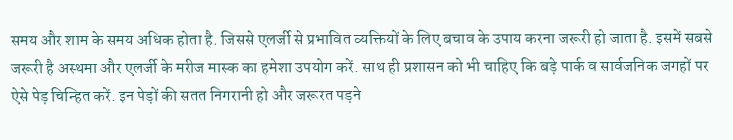समय और शाम के समय अधिक होता है. जिससे एलर्जी से प्रभावित व्यक्तियों के लिए बचाव के उपाय करना जरूरी हो जाता है. इसमें सबसे जरूरी है अस्थमा और एलर्जी के मरीज मास्क का हमेशा उपयोग करें. साथ ही प्रशासन को भी चाहिए कि बड़े पार्क व सार्वजनिक जगहों पर ऐसे पेड़ चिन्हित करें. इन पेड़ों की सतत निगरानी हो और जरूरत पड़ने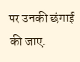पर उनकी छंगाई की जाए.